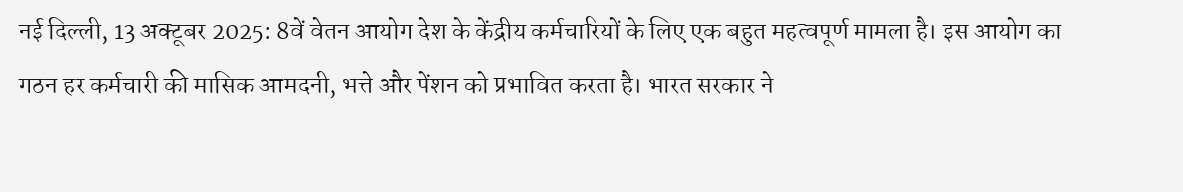नई दिल्ली, 13 अक्टूबर 2025: 8वें वेतन आयोग देश के केंद्रीय कर्मचारियों के लिए एक बहुत महत्वपूर्ण मामला है। इस आयोग का गठन हर कर्मचारी की मासिक आमदनी, भत्ते और पेंशन को प्रभावित करता है। भारत सरकार ने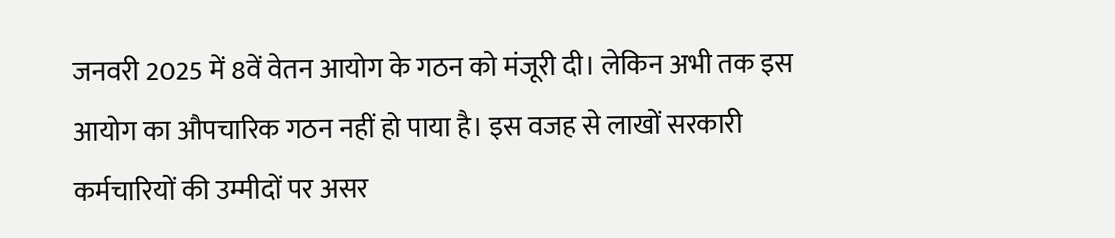जनवरी 2025 में 8वें वेतन आयोग के गठन को मंजूरी दी। लेकिन अभी तक इस आयोग का औपचारिक गठन नहीं हो पाया है। इस वजह से लाखों सरकारी कर्मचारियों की उम्मीदों पर असर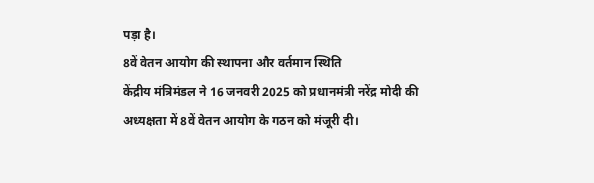पड़ा है।
8वें वेतन आयोग की स्थापना और वर्तमान स्थिति
केंद्रीय मंत्रिमंडल ने 16 जनवरी 2025 को प्रधानमंत्री नरेंद्र मोदी की अध्यक्षता में 8वें वेतन आयोग के गठन को मंजूरी दी।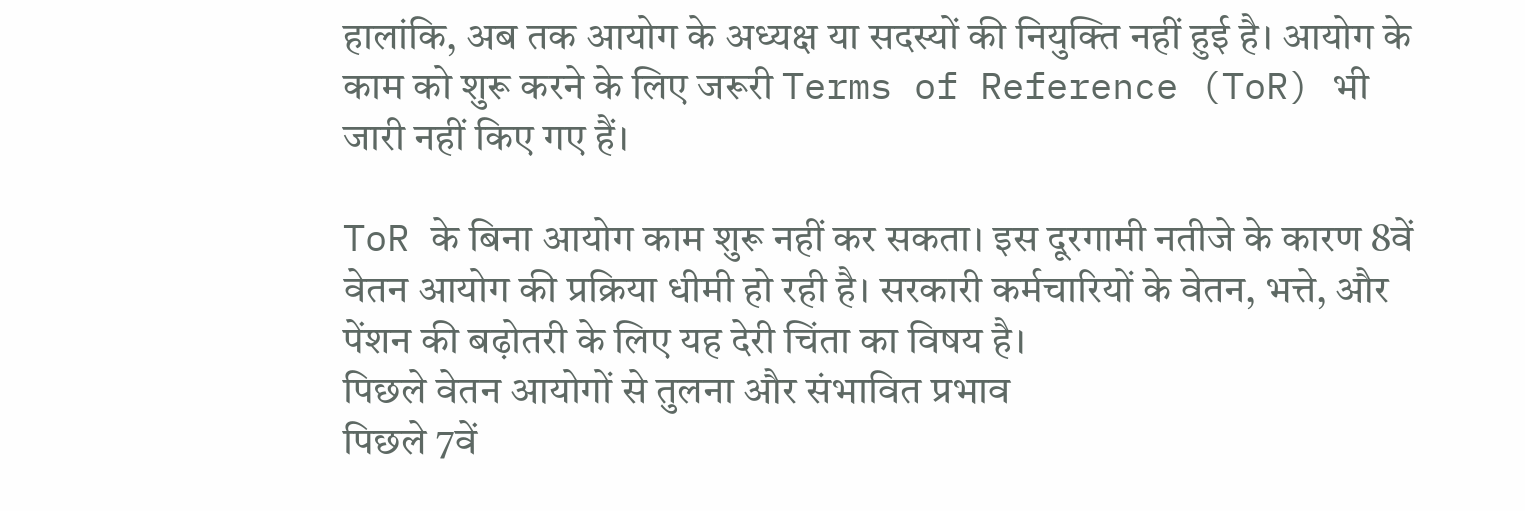हालांकि, अब तक आयोग के अध्यक्ष या सदस्यों की नियुक्ति नहीं हुई है। आयोग के काम को शुरू करने के लिए जरूरी Terms of Reference (ToR) भी जारी नहीं किए गए हैं।

ToR के बिना आयोग काम शुरू नहीं कर सकता। इस दूरगामी नतीजे के कारण 8वें वेतन आयोग की प्रक्रिया धीमी हो रही है। सरकारी कर्मचारियों के वेतन, भत्ते, और पेंशन की बढ़ोतरी के लिए यह देरी चिंता का विषय है।
पिछले वेतन आयोगों से तुलना और संभावित प्रभाव
पिछले 7वें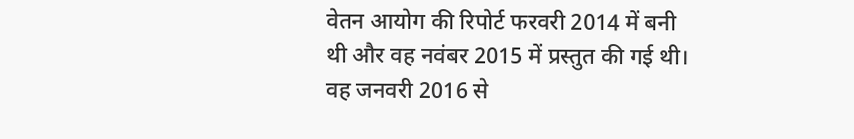वेतन आयोग की रिपोर्ट फरवरी 2014 में बनी थी और वह नवंबर 2015 में प्रस्तुत की गई थी। वह जनवरी 2016 से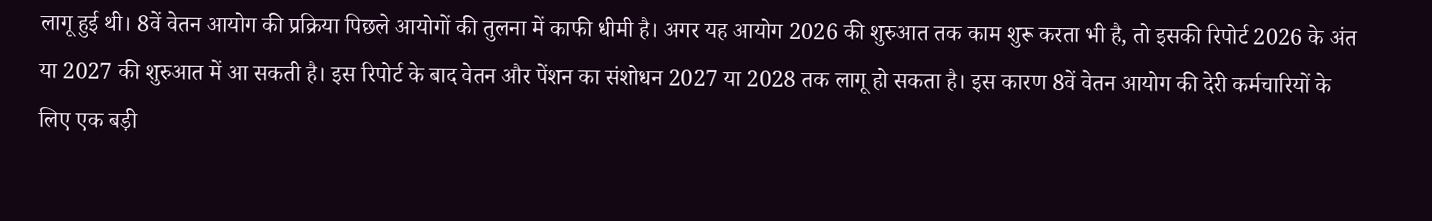लागू हुई थी। 8वें वेतन आयोग की प्रक्रिया पिछले आयोगों की तुलना में काफी धीमी है। अगर यह आयोग 2026 की शुरुआत तक काम शुरू करता भी है, तो इसकी रिपोर्ट 2026 के अंत या 2027 की शुरुआत में आ सकती है। इस रिपोर्ट के बाद वेतन और पेंशन का संशोधन 2027 या 2028 तक लागू हो सकता है। इस कारण 8वें वेतन आयोग की देरी कर्मचारियों के लिए एक बड़ी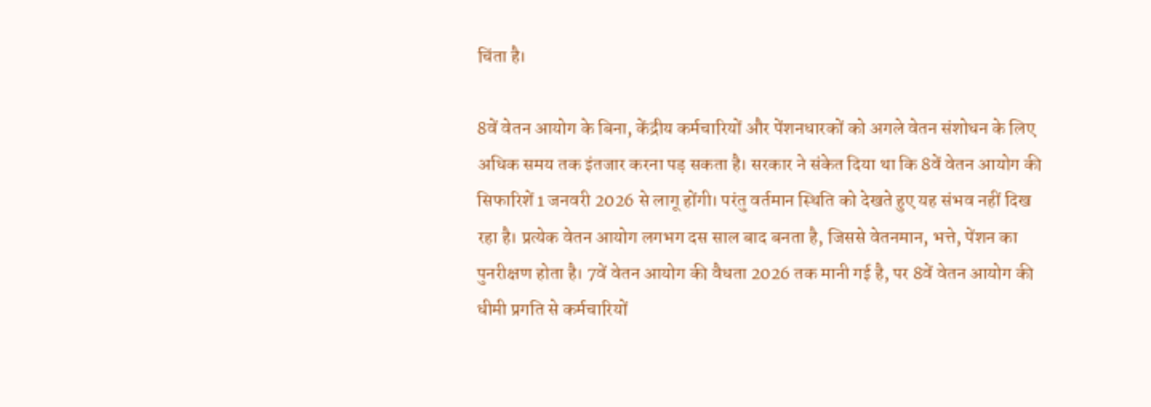चिंता है।

8वें वेतन आयोग के बिना, केंद्रीय कर्मचारियों और पेंशनधारकों को अगले वेतन संशोधन के लिए अधिक समय तक इंतजार करना पड़ सकता है। सरकार ने संकेत दिया था कि 8वें वेतन आयोग की सिफारिशें 1 जनवरी 2026 से लागू होंगी। परंतु वर्तमान स्थिति को देखते हुए यह संभव नहीं दिख रहा है। प्रत्येक वेतन आयोग लगभग दस साल बाद बनता है, जिससे वेतनमान, भत्ते, पेंशन का पुनरीक्षण होता है। 7वें वेतन आयोग की वैधता 2026 तक मानी गई है, पर 8वें वेतन आयोग की धीमी प्रगति से कर्मचारियों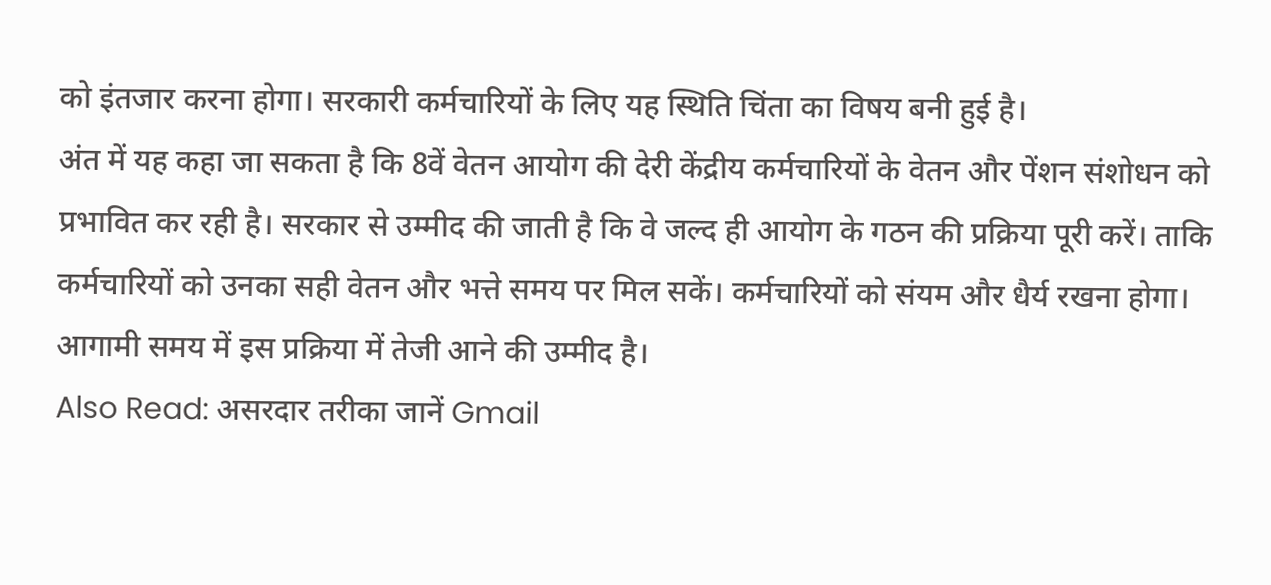को इंतजार करना होगा। सरकारी कर्मचारियों के लिए यह स्थिति चिंता का विषय बनी हुई है।
अंत में यह कहा जा सकता है कि 8वें वेतन आयोग की देरी केंद्रीय कर्मचारियों के वेतन और पेंशन संशोधन को प्रभावित कर रही है। सरकार से उम्मीद की जाती है कि वे जल्द ही आयोग के गठन की प्रक्रिया पूरी करें। ताकि कर्मचारियों को उनका सही वेतन और भत्ते समय पर मिल सकें। कर्मचारियों को संयम और धैर्य रखना होगा। आगामी समय में इस प्रक्रिया में तेजी आने की उम्मीद है।
Also Read: असरदार तरीका जानें Gmail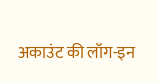अकाउंट की लॉग-इन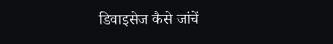डिवाइसेज कैसे जांचें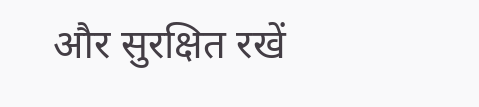और सुरक्षित रखें